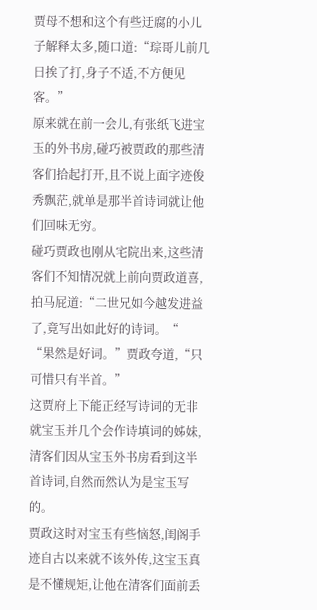贾母不想和这个有些迂腐的小儿子解释太多,随口道:“琮哥儿前几日挨了打,身子不适,不方便见客。”
原来就在前一会儿,有张纸飞进宝玉的外书房,碰巧被贾政的那些清客们拾起打开,且不说上面字迹俊秀飘茫,就单是那半首诗词就让他们回味无穷。
碰巧贾政也刚从宅院出来,这些清客们不知情况就上前向贾政道喜,拍马屁道:“二世兄如今越发进益了,竟写出如此好的诗词。“
“果然是好词。”贾政夸道,“只可惜只有半首。”
这贾府上下能正经写诗词的无非就宝玉并几个会作诗填词的姊妹,清客们因从宝玉外书房看到这半首诗词,自然而然认为是宝玉写的。
贾政这时对宝玉有些恼怒,闺阁手迹自古以来就不该外传,这宝玉真是不懂规矩,让他在清客们面前丢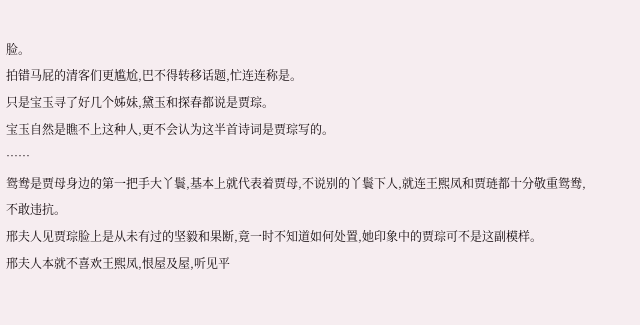脸。
拍错马屁的清客们更尴尬,巴不得转移话题,忙连连称是。
只是宝玉寻了好几个姊妹,黛玉和探春都说是贾琮。
宝玉自然是瞧不上这种人,更不会认为这半首诗词是贾琮写的。
……
鸳鸯是贾母身边的第一把手大丫鬟,基本上就代表着贾母,不说别的丫鬟下人,就连王熙凤和贾琏都十分敬重鸳鸯,不敢违抗。
邢夫人见贾琮脸上是从未有过的坚毅和果断,竟一时不知道如何处置,她印象中的贾琮可不是这副模样。
邢夫人本就不喜欢王熙凤,恨屋及屋,听见平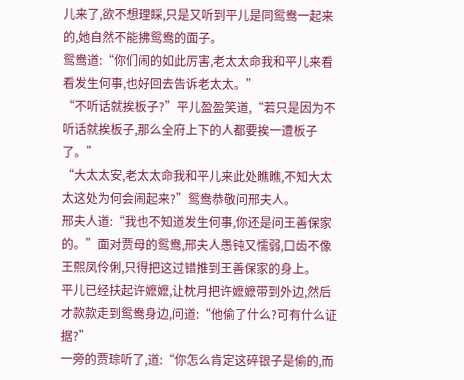儿来了,欲不想理睬,只是又听到平儿是同鸳鸯一起来的,她自然不能拂鸳鸯的面子。
鸳鸯道:“你们闹的如此厉害,老太太命我和平儿来看看发生何事,也好回去告诉老太太。”
“不听话就挨板子?”平儿盈盈笑道,“若只是因为不听话就挨板子,那么全府上下的人都要挨一遭板子了。”
“大太太安,老太太命我和平儿来此处瞧瞧,不知大太太这处为何会闹起来?”鸳鸯恭敬问邢夫人。
邢夫人道:“我也不知道发生何事,你还是问王善保家的。”面对贾母的鸳鸯,邢夫人愚钝又懦弱,口齿不像王熙凤伶俐,只得把这过错推到王善保家的身上。
平儿已经扶起许嬷嬷,让枕月把许嬷嬷带到外边,然后才款款走到鸳鸯身边,问道:“他偷了什么?可有什么证据?”
一旁的贾琮听了,道:“你怎么肯定这碎银子是偷的,而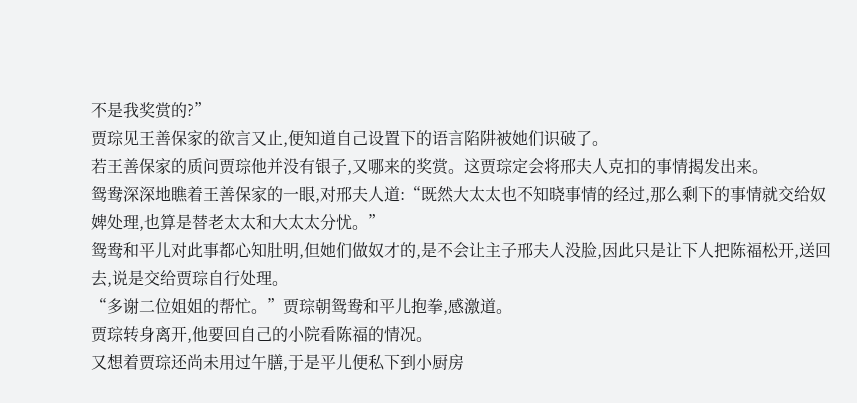不是我奖赏的?”
贾琮见王善保家的欲言又止,便知道自己设置下的语言陷阱被她们识破了。
若王善保家的质问贾琮他并没有银子,又哪来的奖赏。这贾琮定会将邢夫人克扣的事情揭发出来。
鸳鸯深深地瞧着王善保家的一眼,对邢夫人道:“既然大太太也不知晓事情的经过,那么剩下的事情就交给奴婢处理,也算是替老太太和大太太分忧。”
鸳鸯和平儿对此事都心知肚明,但她们做奴才的,是不会让主子邢夫人没脸,因此只是让下人把陈福松开,送回去,说是交给贾琮自行处理。
“多谢二位姐姐的帮忙。”贾琮朝鸳鸯和平儿抱拳,感激道。
贾琮转身离开,他要回自己的小院看陈福的情况。
又想着贾琮还尚未用过午膳,于是平儿便私下到小厨房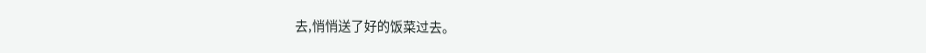去,悄悄送了好的饭菜过去。